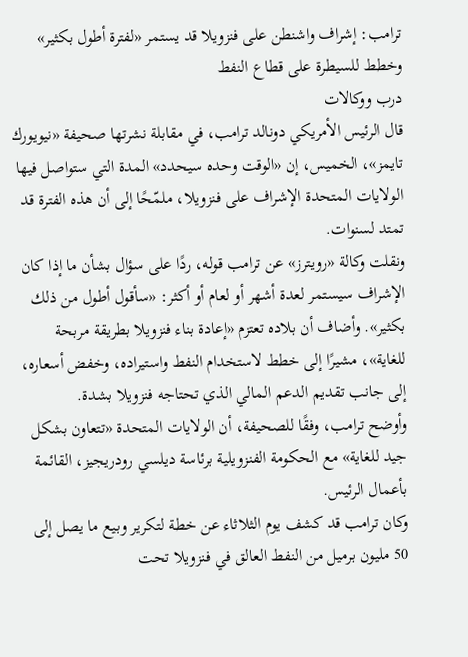ترامب: إشراف واشنطن على فنزويلا قد يستمر «لفترة أطول بكثير» وخطط للسيطرة على قطاع النفط
درب ووكالات
قال الرئيس الأمريكي دونالد ترامب، في مقابلة نشرتها صحيفة «نيويورك تايمز»، الخميس، إن «الوقت وحده سيحدد» المدة التي ستواصل فيها الولايات المتحدة الإشراف على فنزويلا، ملمّحًا إلى أن هذه الفترة قد تمتد لسنوات.
ونقلت وكالة «رويترز» عن ترامب قوله، ردًا على سؤال بشأن ما إذا كان الإشراف سيستمر لعدة أشهر أو لعام أو أكثر: «سأقول أطول من ذلك بكثير». وأضاف أن بلاده تعتزم «إعادة بناء فنزويلا بطريقة مربحة للغاية»، مشيرًا إلى خطط لاستخدام النفط واستيراده، وخفض أسعاره، إلى جانب تقديم الدعم المالي الذي تحتاجه فنزويلا بشدة.
وأوضح ترامب، وفقًا للصحيفة، أن الولايات المتحدة «تتعاون بشكل جيد للغاية» مع الحكومة الفنزويلية برئاسة ديلسي رودريجيز، القائمة بأعمال الرئيس.
وكان ترامب قد كشف يوم الثلاثاء عن خطة لتكرير وبيع ما يصل إلى 50 مليون برميل من النفط العالق في فنزويلا تحت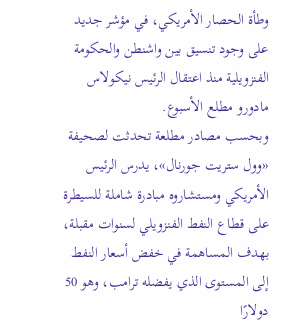وطأة الحصار الأمريكي، في مؤشر جديد على وجود تنسيق بين واشنطن والحكومة الفنزويلية منذ اعتقال الرئيس نيكولاس مادورو مطلع الأسبوع.
وبحسب مصادر مطلعة تحدثت لصحيفة «وول ستريت جورنال»، يدرس الرئيس الأمريكي ومستشاروه مبادرة شاملة للسيطرة على قطاع النفط الفنزويلي لسنوات مقبلة، بهدف المساهمة في خفض أسعار النفط إلى المستوى الذي يفضله ترامب، وهو 50 دولارًا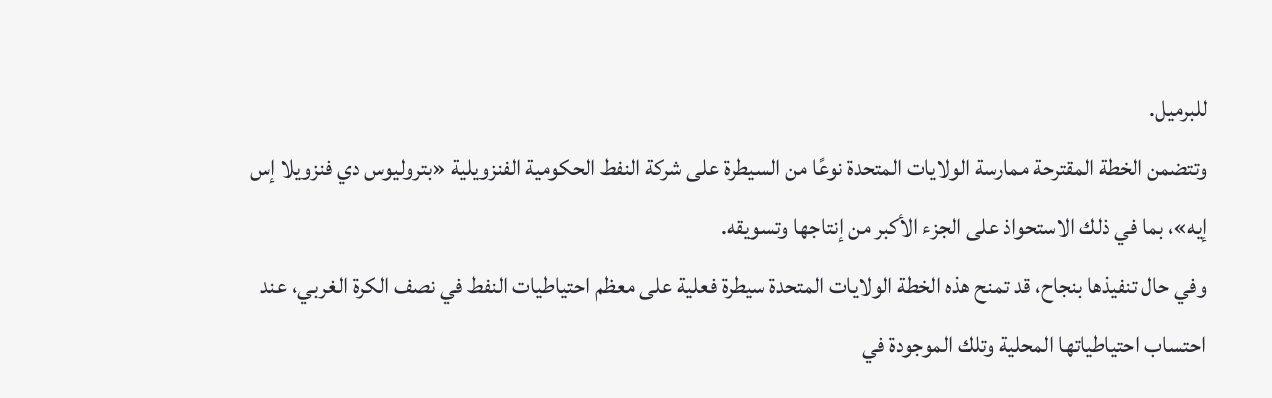للبرميل.
وتتضمن الخطة المقترحة ممارسة الولايات المتحدة نوعًا من السيطرة على شركة النفط الحكومية الفنزويلية «بتروليوس دي فنزويلا إس إيه»، بما في ذلك الاستحواذ على الجزء الأكبر من إنتاجها وتسويقه.
وفي حال تنفيذها بنجاح، قد تمنح هذه الخطة الولايات المتحدة سيطرة فعلية على معظم احتياطيات النفط في نصف الكرة الغربي، عند احتساب احتياطياتها المحلية وتلك الموجودة في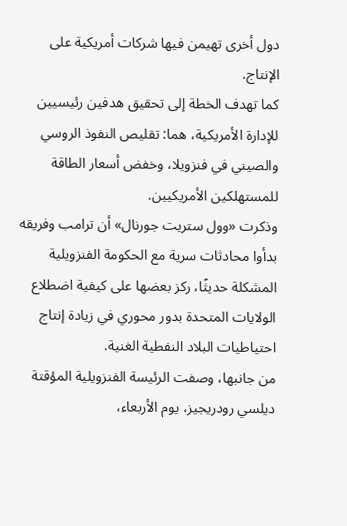دول أخرى تهيمن فيها شركات أمريكية على الإنتاج.
كما تهدف الخطة إلى تحقيق هدفين رئيسيين للإدارة الأمريكية، هما: تقليص النفوذ الروسي والصيني في فنزويلا، وخفض أسعار الطاقة للمستهلكين الأمريكيين.
وذكرت «وول ستريت جورنال» أن ترامب وفريقه بدأوا محادثات سرية مع الحكومة الفنزويلية المشكلة حديثًا، ركز بعضها على كيفية اضطلاع الولايات المتحدة بدور محوري في زيادة إنتاج احتياطيات البلاد النفطية الغنية.
من جانبها، وصفت الرئيسة الفنزويلية المؤقتة ديلسي رودريجيز، يوم الأربعاء،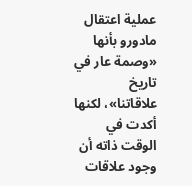عملية اعتقال مادورو بأنها «وصمة عار في تاريخ علاقاتنا»، لكنها أكدت في الوقت ذاته أن وجود علاقات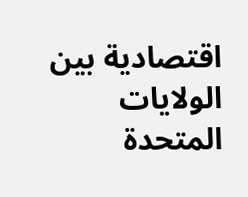اقتصادية بين الولايات المتحدة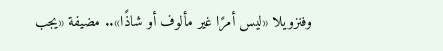وفنزويلا «ليس أمرًا غير مألوف أو شاذًا».. مضيفة «يجب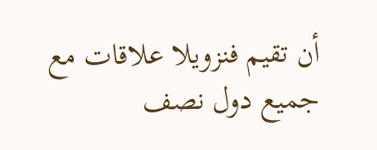أن تقيم فنزويلا علاقات مع جميع دول نصف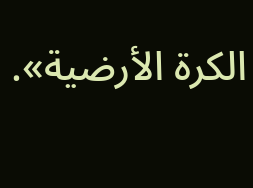الكرة الأرضية».